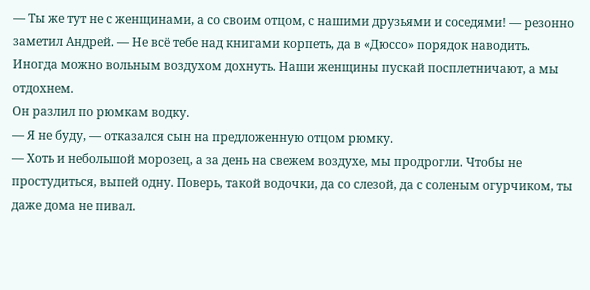— Ты же тут не с женщинами, а со своим отцом, с нашими друзьями и соседями! — резонно заметил Андрей. — Не всё тебе над книгами корпеть, да в «Дюссо» порядок наводить. Иногда можно вольным воздухом дохнуть. Наши женщины пускай посплетничают, а мы отдохнем.
Он разлил по рюмкам водку.
— Я не буду, — отказался сын на предложенную отцом рюмку.
— Хоть и небольшой морозец, а за день на свежем воздухе, мы продрогли. Чтобы не простудиться, выпей одну. Поверь, такой водочки, да со слезой, да с соленым огурчиком, ты даже дома не пивал.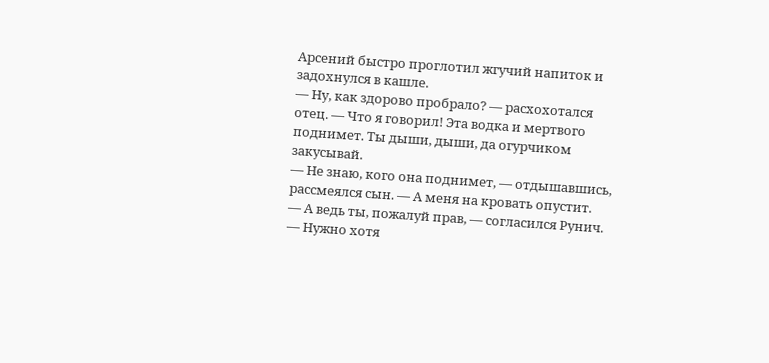Арсений быстро проглотил жгучий напиток и задохнулся в кашле.
— Ну, как здорово пробрало? — расхохотался отец. — Что я говорил! Эта водка и мертвого поднимет. Ты дыши, дыши, да огурчиком закусывай.
— Не знаю, кого она поднимет, — отдышавшись, рассмеялся сын. — А меня на кровать опустит.
— А ведь ты, пожалуй прав, — согласился Рунич. — Нужно хотя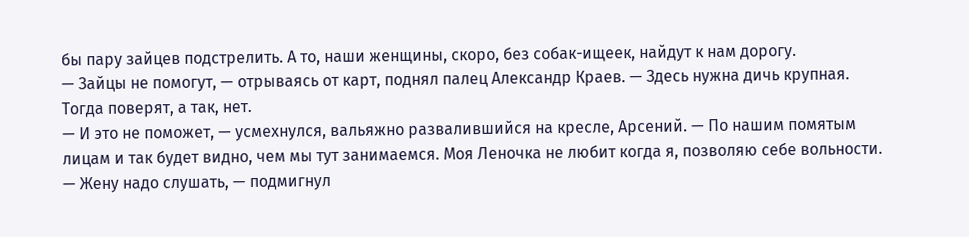бы пару зайцев подстрелить. А то, наши женщины, скоро, без собак-ищеек, найдут к нам дорогу.
— Зайцы не помогут, — отрываясь от карт, поднял палец Александр Краев. — Здесь нужна дичь крупная. Тогда поверят, а так, нет.
— И это не поможет, — усмехнулся, вальяжно развалившийся на кресле, Арсений. — По нашим помятым лицам и так будет видно, чем мы тут занимаемся. Моя Леночка не любит когда я, позволяю себе вольности.
— Жену надо слушать, — подмигнул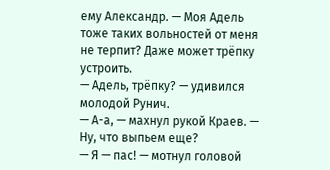ему Александр. — Моя Адель тоже таких вольностей от меня не терпит? Даже может трёпку устроить.
— Адель, трёпку? — удивился молодой Рунич.
— А-а, — махнул рукой Краев. — Ну, что выпьем еще?
— Я — пас! — мотнул головой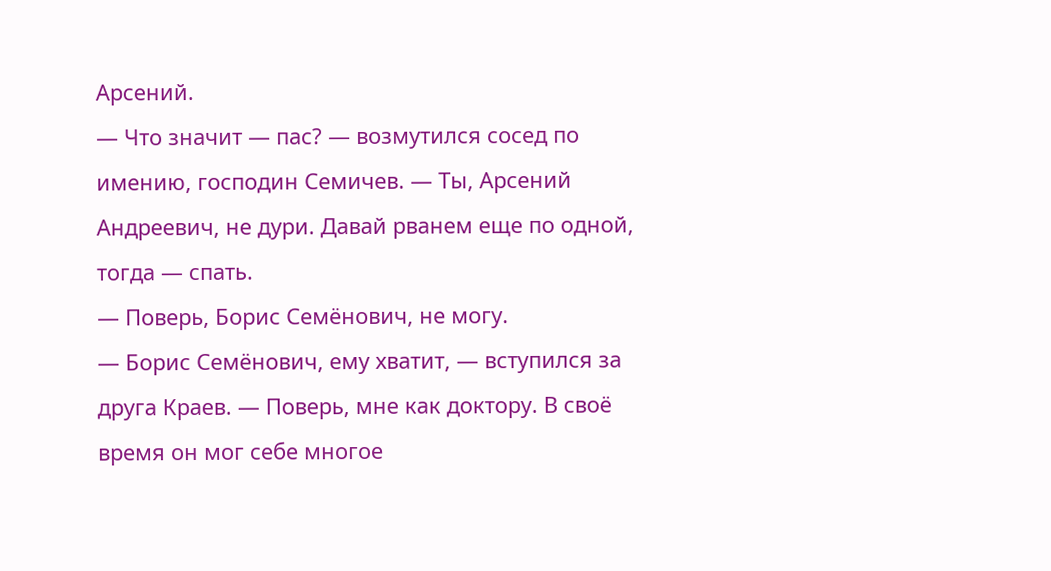Арсений.
— Что значит — пас? — возмутился сосед по имению, господин Семичев. — Ты, Арсений Андреевич, не дури. Давай рванем еще по одной, тогда — спать.
— Поверь, Борис Семёнович, не могу.
— Борис Семёнович, ему хватит, — вступился за друга Краев. — Поверь, мне как доктору. В своё время он мог себе многое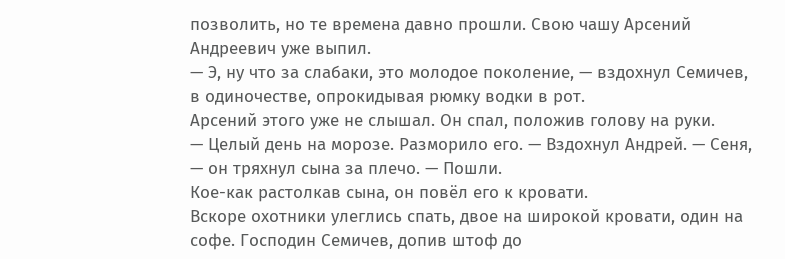позволить, но те времена давно прошли. Свою чашу Арсений Андреевич уже выпил.
— Э, ну что за слабаки, это молодое поколение, — вздохнул Семичев, в одиночестве, опрокидывая рюмку водки в рот.
Арсений этого уже не слышал. Он спал, положив голову на руки.
— Целый день на морозе. Разморило его. — Вздохнул Андрей. — Сеня, — он тряхнул сына за плечо. — Пошли.
Кое-как растолкав сына, он повёл его к кровати.
Вскоре охотники улеглись спать, двое на широкой кровати, один на софе. Господин Семичев, допив штоф до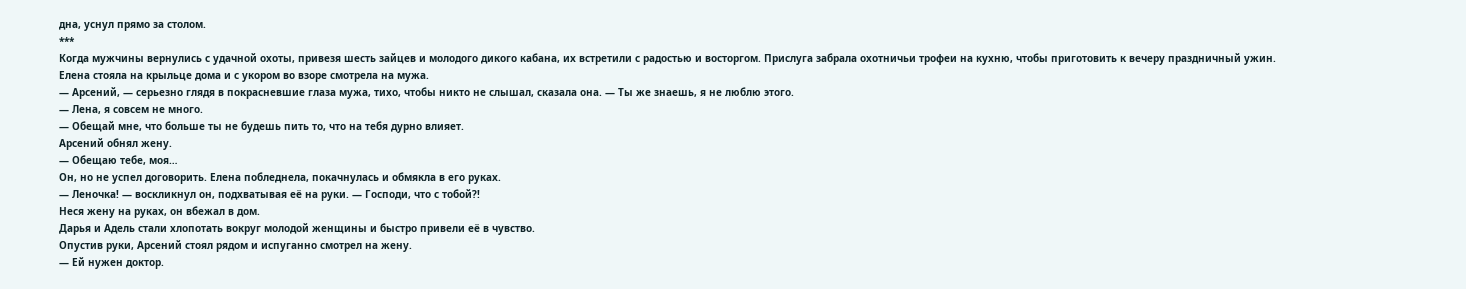дна, уснул прямо за столом.
***
Когда мужчины вернулись с удачной охоты, привезя шесть зайцев и молодого дикого кабана, их встретили с радостью и восторгом. Прислуга забрала охотничьи трофеи на кухню, чтобы приготовить к вечеру праздничный ужин.
Елена стояла на крыльце дома и с укором во взоре смотрела на мужа.
— Арсений, — серьезно глядя в покрасневшие глаза мужа, тихо, чтобы никто не слышал, сказала она. — Ты же знаешь, я не люблю этого.
— Лена, я совсем не много.
— Обещай мне, что больше ты не будешь пить то, что на тебя дурно влияет.
Арсений обнял жену.
— Обещаю тебе, моя…
Он, но не успел договорить. Елена побледнела, покачнулась и обмякла в его руках.
— Леночка! — воскликнул он, подхватывая её на руки. — Господи, что с тобой?!
Неся жену на руках, он вбежал в дом.
Дарья и Адель стали хлопотать вокруг молодой женщины и быстро привели её в чувство.
Опустив руки, Арсений стоял рядом и испуганно смотрел на жену.
— Ей нужен доктор.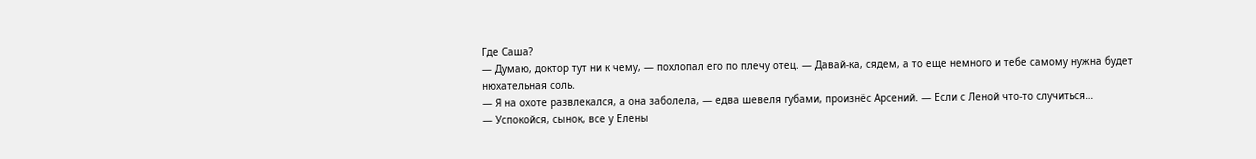Где Саша?
— Думаю, доктор тут ни к чему, — похлопал его по плечу отец. — Давай-ка, сядем, а то еще немного и тебе самому нужна будет нюхательная соль.
— Я на охоте развлекался, а она заболела, — едва шевеля губами, произнёс Арсений. — Если с Леной что-то случиться…
— Успокойся, сынок, все у Елены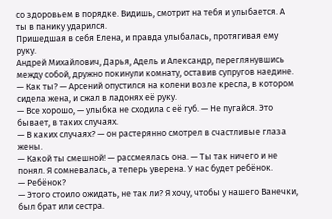со здоровьем в порядке. Видишь, смотрит на тебя и улыбается. А ты в панику ударился.
Пришедшая в себя Елена, и правда улыбалась, протягивая ему руку.
Андрей Михайлович, Дарья, Адель и Александр, переглянувшись между собой, дружно покинули комнату, оставив супругов наедине.
— Как ты? — Арсений опустился на колени возле кресла, в котором сидела жена, и сжал в ладонях её руку.
— Все хорошо, — улыбка не сходила с её губ. — Не пугайся. Это бывает, в таких случаях.
— В каких случаях? — он растерянно смотрел в счастливые глаза жены.
— Какой ты смешной! — рассмеялась она. — Ты так ничего и не понял. Я сомневалась, а теперь уверена. У нас будет ребёнок.
— Ребёнок?
— Этого стоило ожидать, не так ли? Я хочу, чтобы у нашего Ванечки, был брат или сестра.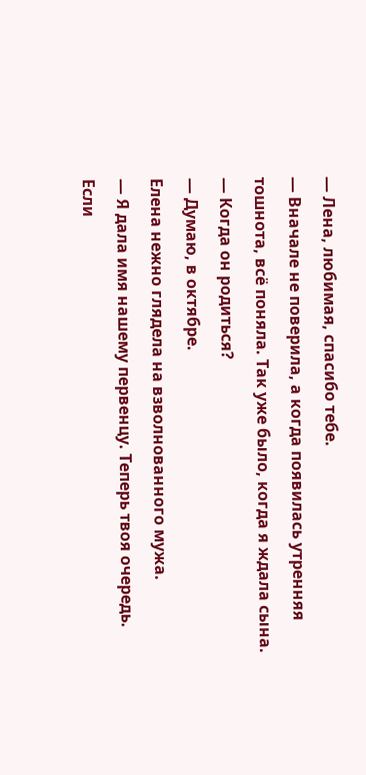— Лена, любимая, спасибо тебе.
— Вначале не поверила, а когда появилась утренняя тошнота, всё поняла. Так уже было, когда я ждала сына.
— Когда он родиться?
— Думаю, в октябре.
Елена нежно глядела на взволнованного мужа.
— Я дала имя нашему первенцу. Теперь твоя очередь. Если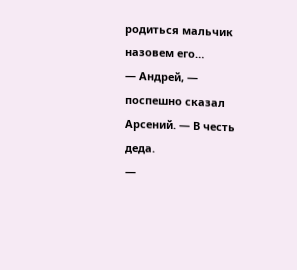родиться мальчик назовем его…
— Андрей, — поспешно сказал Арсений. — В честь деда.
—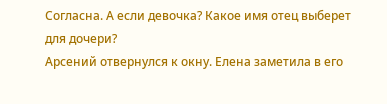Согласна. А если девочка? Какое имя отец выберет для дочери?
Арсений отвернулся к окну. Елена заметила в его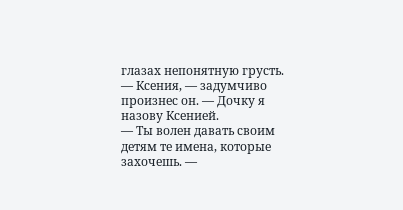глазах непонятную грусть.
— Ксения, — задумчиво произнес он. — Дочку я назову Ксенией.
— Ты волен давать своим детям те имена, которые захочешь. —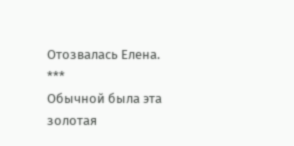Отозвалась Елена.
***
Обычной была эта золотая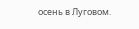осень в Луговом.